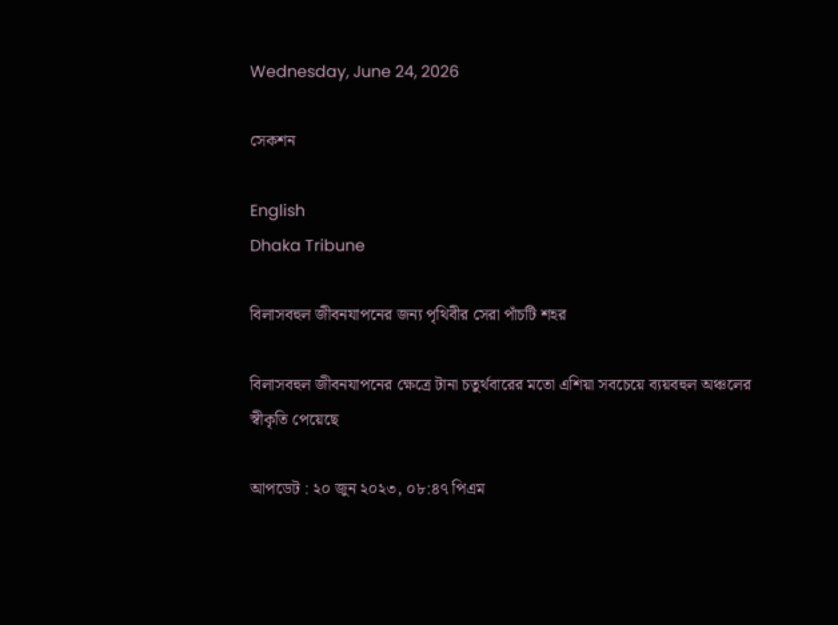Wednesday, June 24, 2026

সেকশন

English
Dhaka Tribune

বিলাসবহুল জীবনযাপনের জন্য পৃথিবীর সেরা পাঁচটি শহর

বিলাসবহুল জীবনযাপনের ক্ষেত্রে টানা চতুর্থবারের মতো এশিয়া সবচেয়ে ব্যয়বহুল অঞ্চলের স্বীকৃতি পেয়েছে

আপডেট : ২০ জুন ২০২৩, ০৮:৪৭ পিএম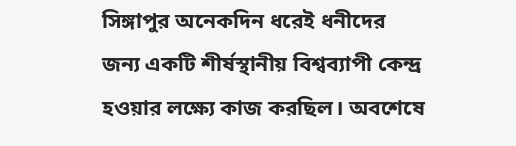সিঙ্গাপুর অনেকদিন ধরেই ধনীদের জন্য একটি শীর্ষস্থানীয় বিশ্বব্যাপী কেন্দ্র হওয়ার লক্ষ্যে কাজ করছিল। অবশেষে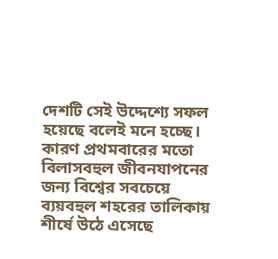দেশটি সেই উদ্দেশ্যে সফল হয়েছে বলেই মনে হচ্ছে। কারণ প্রথমবারের মতো বিলাসবহুল জীবনযাপনের জন্য বিশ্বের সবচেয়ে ব্যয়বহুল শহরের তালিকায় শীর্ষে উঠে এসেছে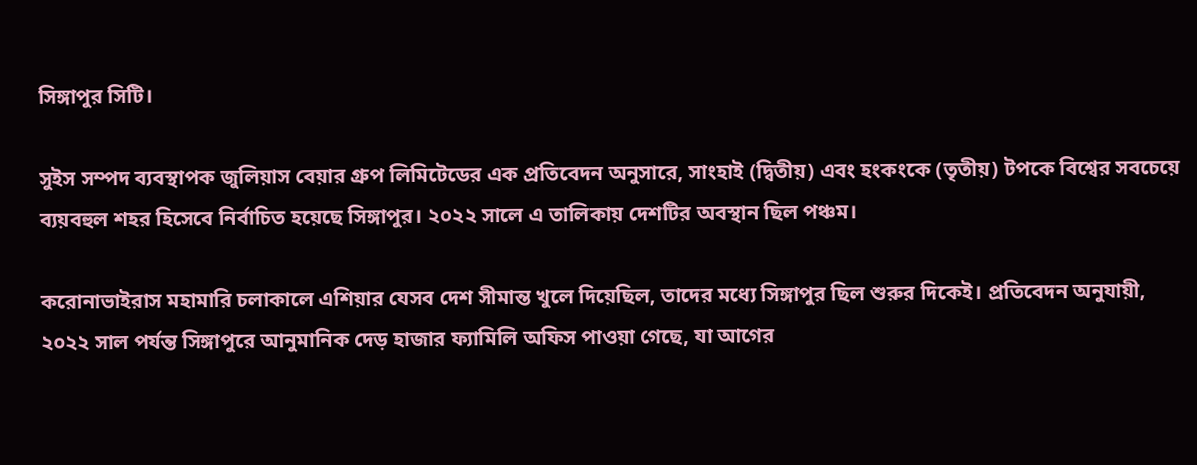সিঙ্গাপুর সিটি।

সুইস সম্পদ ব্যবস্থাপক জুলিয়াস বেয়ার গ্রুপ লিমিটেডের এক প্রতিবেদন অনুসারে, সাংহাই (দ্বিতীয়) এবং হংকংকে (তৃতীয়) টপকে বিশ্বের সবচেয়ে ব্যয়বহুল শহর হিসেবে নির্বাচিত হয়েছে সিঙ্গাপুর। ২০২২ সালে এ তালিকায় দেশটির অবস্থান ছিল পঞ্চম।

করোনাভাইরাস মহামারি চলাকালে এশিয়ার যেসব দেশ সীমান্ত খুলে দিয়েছিল, তাদের মধ্যে সিঙ্গাপুর ছিল শুরুর দিকেই। প্রতিবেদন অনুযায়ী, ২০২২ সাল পর্যন্ত সিঙ্গাপুরে আনুমানিক দেড় হাজার ফ্যামিলি অফিস পাওয়া গেছে, যা আগের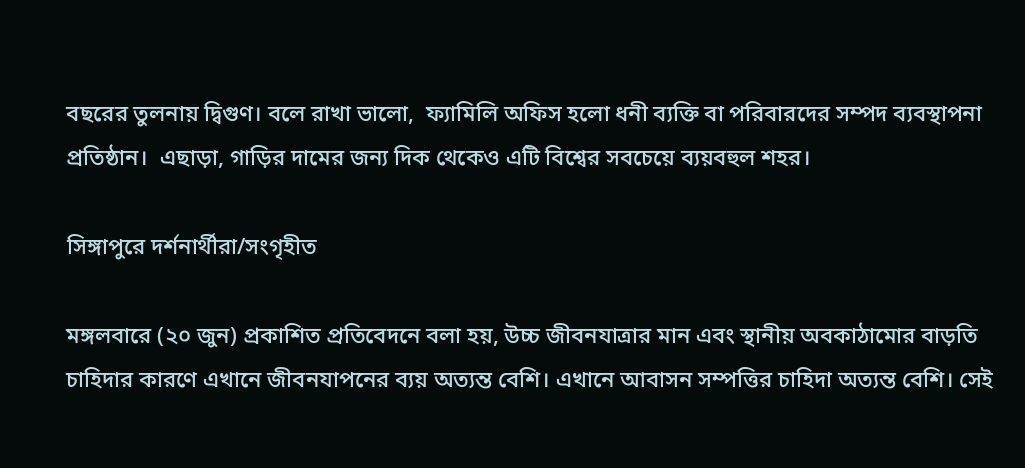বছরের তুলনায় দ্বিগুণ। বলে রাখা ভালো,  ফ্যামিলি অফিস হলো ধনী ব্যক্তি বা পরিবারদের সম্পদ ব্যবস্থাপনা প্রতিষ্ঠান।  এছাড়া, গাড়ির দামের জন্য দিক থেকেও এটি বিশ্বের সবচেয়ে ব্যয়বহুল শহর।

সিঙ্গাপুরে দর্শনার্থীরা/সংগৃহীত

মঙ্গলবারে (২০ জুন) প্রকাশিত প্রতিবেদনে বলা হয়, উচ্চ জীবনযাত্রার মান এবং স্থানীয় অবকাঠামোর বাড়তি চাহিদার কারণে এখানে জীবনযাপনের ব্যয় অত্যন্ত বেশি। এখানে আবাসন সম্পত্তির চাহিদা অত্যন্ত বেশি। সেই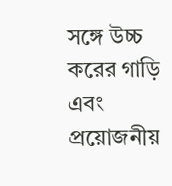সঙ্গে উচ্চ করের গাড়ি এবং প্রয়োজনীয়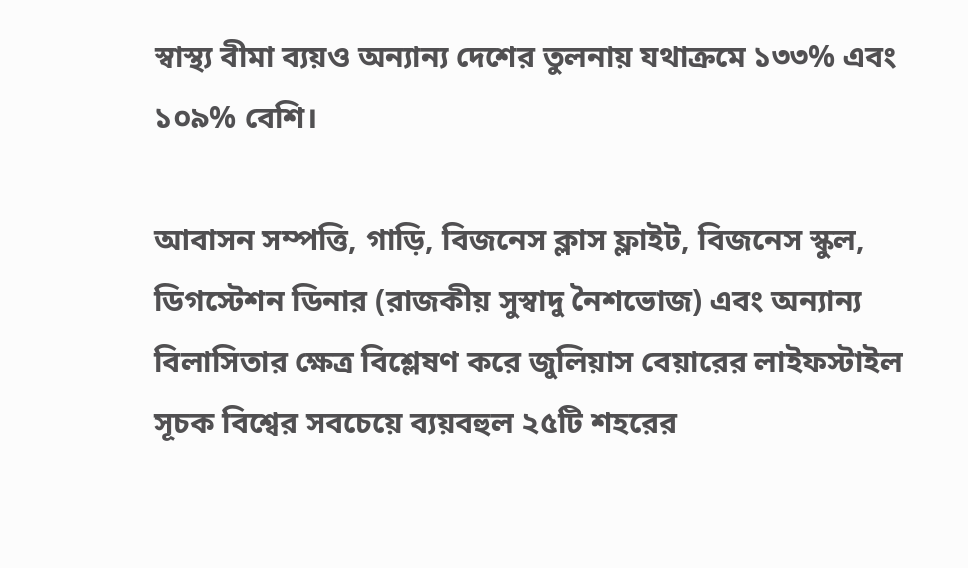স্বাস্থ্য বীমা ব্যয়ও অন্যান্য দেশের তুলনায় যথাক্রমে ১৩৩% এবং ১০৯% বেশি।

আবাসন সম্পত্তি, গাড়ি, বিজনেস ক্লাস ফ্লাইট, বিজনেস স্কুল, ডিগস্টেশন ডিনার (রাজকীয় সুস্বাদু নৈশভোজ) এবং অন্যান্য বিলাসিতার ক্ষেত্র বিশ্লেষণ করে জুলিয়াস বেয়ারের লাইফস্টাইল সূচক বিশ্বের সবচেয়ে ব্যয়বহুল ২৫টি শহরের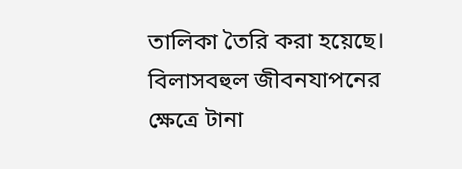তালিকা তৈরি করা হয়েছে। বিলাসবহুল জীবনযাপনের ক্ষেত্রে টানা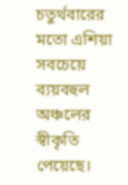চতুর্থবারের মতো এশিয়া সবচেয়ে ব্যয়বহুল অঞ্চলের স্বীকৃতি পেয়েছে।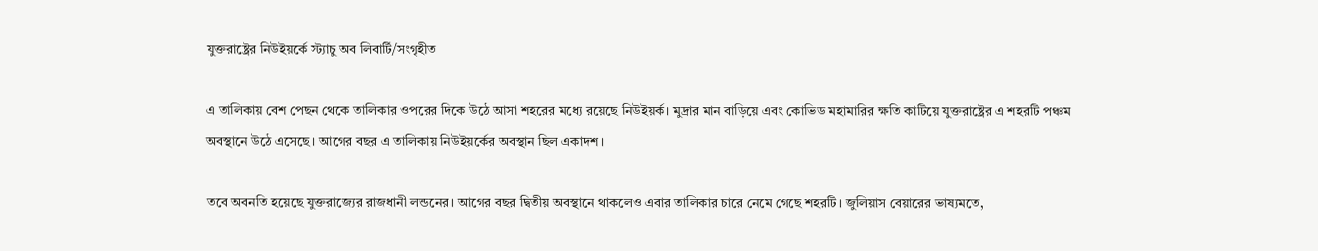যুক্তরাষ্ট্রের নিউইয়র্কে স্ট্যাচু অব লিবার্টি/সংগৃহীত

এ তালিকায় বেশ পেছন থেকে তালিকার ওপরের দিকে উঠে আসা শহরের মধ্যে রয়েছে নিউইয়র্ক। মুদ্রার মান বাড়িয়ে এবং কোভিড মহামারির ক্ষতি কাটিয়ে যুক্তরাষ্ট্রের এ শহরটি পঞ্চম অবস্থানে উঠে এসেছে। আগের বছর এ তালিকায় নিউইয়র্কের অবস্থান ছিল একাদশ।

তবে অবনতি হয়েছে যুক্তরাজ্যের রাজধানী লন্ডনের। আগের বছর দ্বিতীয় অবস্থানে থাকলেও এবার তালিকার চারে নেমে গেছে শহরটি। জুলিয়াস বেয়ারের ভাষ্যমতে,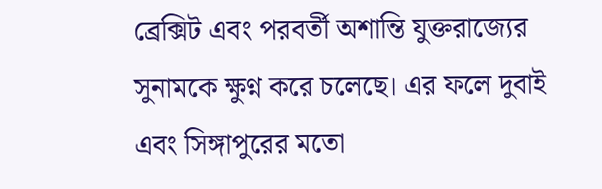ব্রেক্সিট এবং পরবর্তী অশান্তি যুক্তরাজ্যের সুনামকে ক্ষুণ্ন করে চলেছে। এর ফলে দুবাই এবং সিঙ্গাপুরের মতো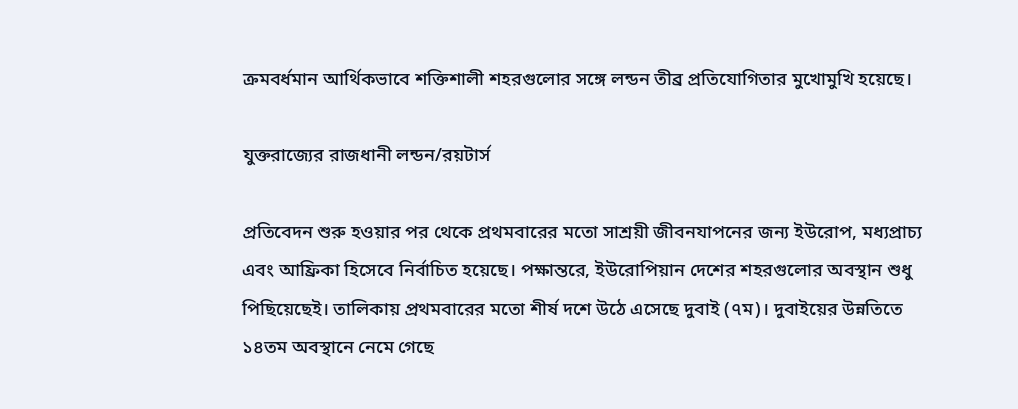ক্রমবর্ধমান আর্থিকভাবে শক্তিশালী শহরগুলোর সঙ্গে লন্ডন তীব্র প্রতিযোগিতার মুখোমুখি হয়েছে।

যুক্তরাজ্যের রাজধানী লন্ডন/রয়টার্স

প্রতিবেদন শুরু হওয়ার পর থেকে প্রথমবারের মতো সাশ্রয়ী জীবনযাপনের জন্য ইউরোপ, মধ্যপ্রাচ্য এবং আফ্রিকা হিসেবে নির্বাচিত হয়েছে। পক্ষান্তরে, ইউরোপিয়ান দেশের শহরগুলোর অবস্থান শুধু পিছিয়েছেই। তালিকায় প্রথমবারের মতো শীর্ষ দশে উঠে এসেছে দুবাই (৭ম)। দুবাইয়ের উন্নতিতে ১৪তম অবস্থানে নেমে গেছে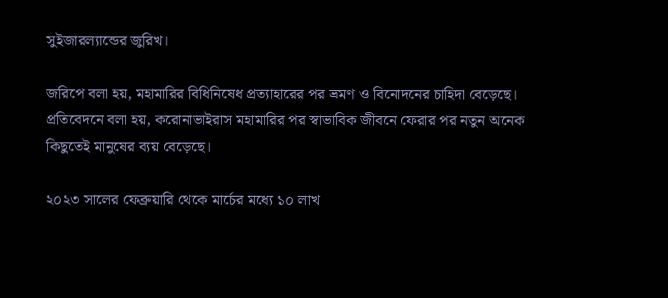সুইজারল্যান্ডের জুরিখ।

জরিপে বলা হয়, মহামারির বিধিনিষেধ প্রত্যাহারের পর ভ্রমণ ও বিনোদনের চাহিদা বেড়েছে। প্রতিবেদনে বলা হয়, করোনাভাইরাস মহামারির পর স্বাভাবিক জীবনে ফেরার পর নতুন অনেক কিছুতেই মানুষের ব্যয় বেড়েছে।

২০২৩ সালের ফেব্রুয়ারি থেকে মার্চের মধ্যে ১০ লাখ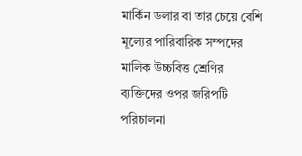মার্কিন ডলার বা তার চেয়ে বেশি মূল্যের পারিবারিক সম্পদের মালিক উচ্চবিত্ত শ্রেণির ব্যক্তিদের ওপর জরিপটি পরিচালনা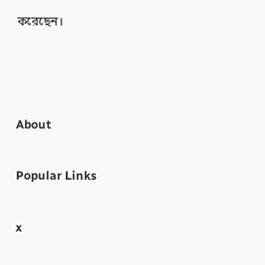করেছেন।



About

Popular Links

x